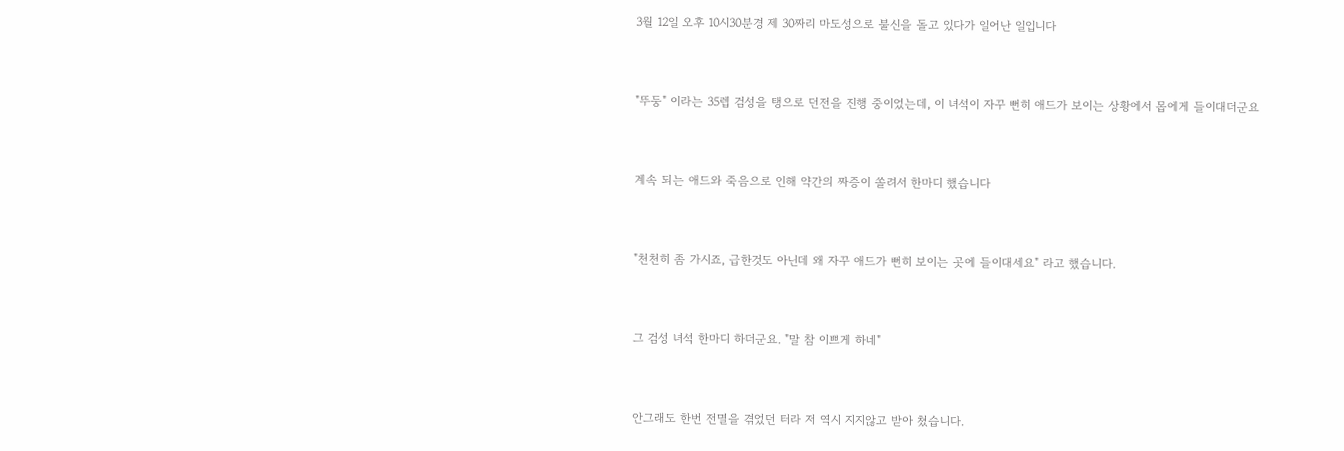3월 12일 오후 10시30분경 제 30짜리 마도성으로 불신을 돌고 있다가 일어난 일입니다



"뚜둥" 이라는 35렙 검성을 탱으로 던전을 진행 중이었는데, 이 녀석이 자꾸 뻔히 애드가 보이는 상황에서 몹에게 들이대더군요



계속 되는 애드와 죽음으로 인해 약간의 짜증이 쏠려서 한마디 했습니다



"천천히 좀 가시죠, 급한것도 아닌데 왜 자꾸 애드가 뻔히 보이는 곳에 들이대세요" 라고 했습니다.



그 검성 녀석 한마디 하더군요. "말 참 이쁘게 하네"



안그래도 한번 전멸을 겪었던 터라 저 역시 지지않고 받아 쳤습니다.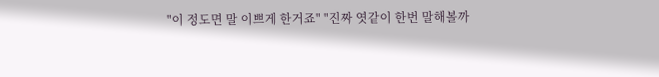"이 정도면 말 이쁘게 한거죠" "진짜 엿같이 한번 말해볼까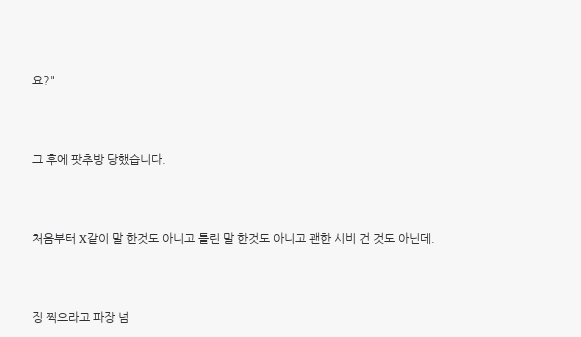요?"



그 후에 팟추방 당했습니다.



처음부터 X같이 말 한것도 아니고 틀린 말 한것도 아니고 괜한 시비 건 것도 아닌데.



징 찍으라고 파장 넘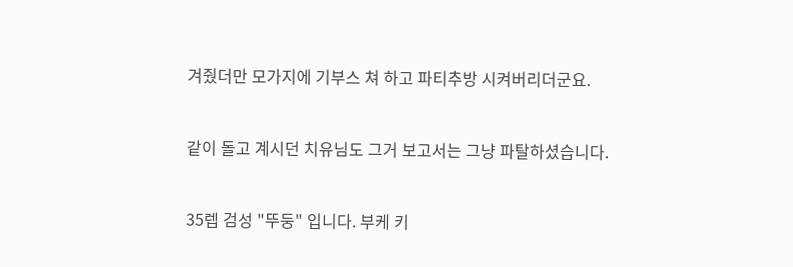겨줬더만 모가지에 기부스 쳐 하고 파티추방 시켜버리더군요.



같이 돌고 계시던 치유님도 그거 보고서는 그냥 파탈하셨습니다.



35렙 검성 "뚜둥" 입니다. 부케 키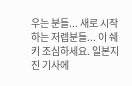우는 분들... 새로 시작하는 저렙분들... 이 쉐키 조심하세요. 일본지진 기사에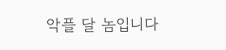악플 달 놈입니다